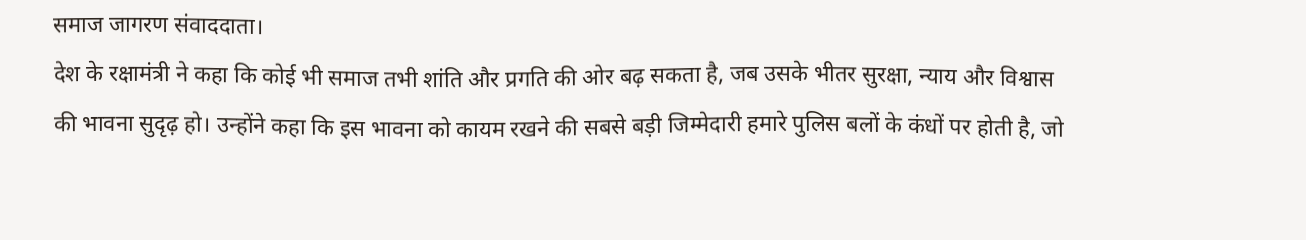समाज जागरण संवाददाता।
देश के रक्षामंत्री ने कहा कि कोई भी समाज तभी शांति और प्रगति की ओर बढ़ सकता है, जब उसके भीतर सुरक्षा, न्याय और विश्वास की भावना सुदृढ़ हो। उन्होंने कहा कि इस भावना को कायम रखने की सबसे बड़ी जिम्मेदारी हमारे पुलिस बलों के कंधों पर होती है, जो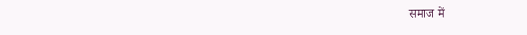समाज में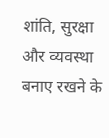शांति, सुरक्षा और व्यवस्था बनाए रखने के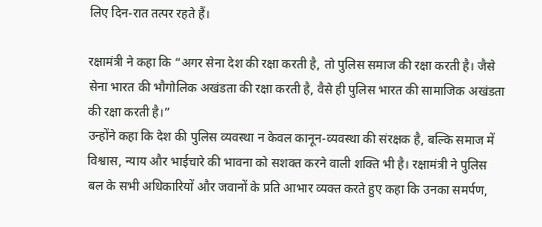लिए दिन-रात तत्पर रहते हैं।

रक्षामंत्री ने कहा कि “अगर सेना देश की रक्षा करती है, तो पुलिस समाज की रक्षा करती है। जैसे सेना भारत की भौगोलिक अखंडता की रक्षा करती है, वैसे ही पुलिस भारत की सामाजिक अखंडता की रक्षा करती है।”
उन्होंने कहा कि देश की पुलिस व्यवस्था न केवल कानून-व्यवस्था की संरक्षक है, बल्कि समाज में विश्वास, न्याय और भाईचारे की भावना को सशक्त करने वाली शक्ति भी है। रक्षामंत्री ने पुलिस बल के सभी अधिकारियों और जवानों के प्रति आभार व्यक्त करते हुए कहा कि उनका समर्पण,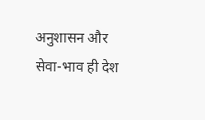अनुशासन और सेवा-भाव ही देश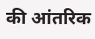की आंतरिक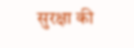सुरक्षा की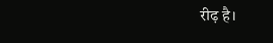रीढ़ है।